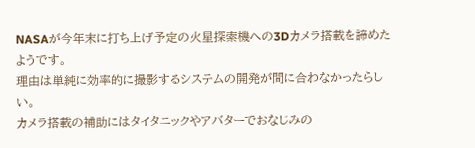NASAが今年末に打ち上げ予定の火星探索機への3Dカメラ搭載を諦めたようです。
理由は単純に効率的に撮影するシステムの開発が間に合わなかったらしい。
カメラ搭載の補助にはタイタニックやアバターでおなじみの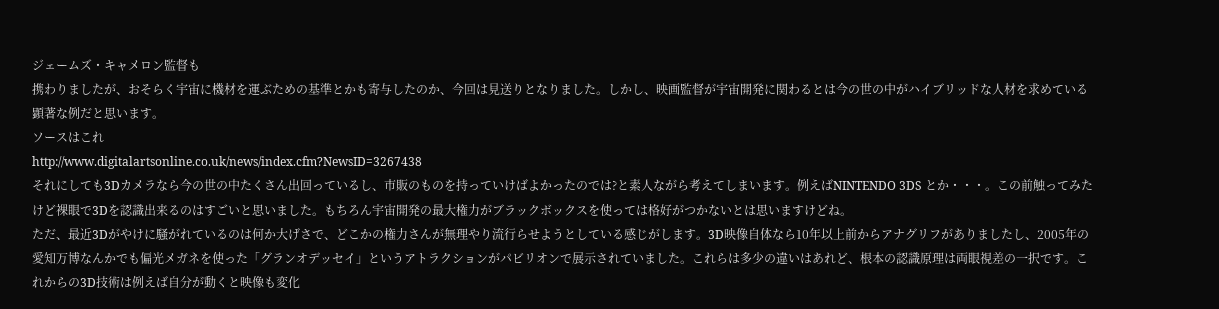ジェームズ・キャメロン監督も
携わりましたが、おそらく宇宙に機材を運ぶための基準とかも寄与したのか、今回は見送りとなりました。しかし、映画監督が宇宙開発に関わるとは今の世の中がハイブリッドな人材を求めている顕著な例だと思います。
ソースはこれ
http://www.digitalartsonline.co.uk/news/index.cfm?NewsID=3267438
それにしても3Dカメラなら今の世の中たくさん出回っているし、市販のものを持っていけばよかったのでは?と素人ながら考えてしまいます。例えばNINTENDO 3DS とか・・・。この前触ってみたけど裸眼で3Dを認識出来るのはすごいと思いました。もちろん宇宙開発の最大権力がブラックボックスを使っては格好がつかないとは思いますけどね。
ただ、最近3Dがやけに騒がれているのは何か大げさで、どこかの権力さんが無理やり流行らせようとしている感じがします。3D映像自体なら10年以上前からアナグリフがありましたし、2005年の愛知万博なんかでも偏光メガネを使った「グランオデッセイ」というアトラクションがパビリオンで展示されていました。これらは多少の違いはあれど、根本の認識原理は両眼視差の一択です。これからの3D技術は例えば自分が動くと映像も変化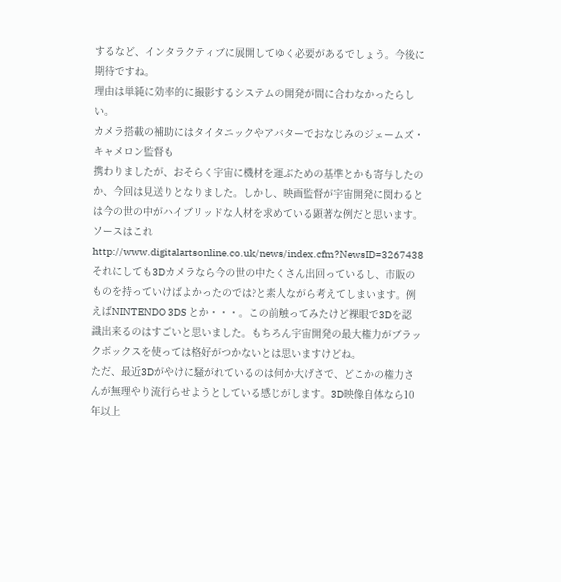するなど、インタラクティブに展開してゆく必要があるでしょう。今後に期待ですね。
理由は単純に効率的に撮影するシステムの開発が間に合わなかったらしい。
カメラ搭載の補助にはタイタニックやアバターでおなじみのジェームズ・キャメロン監督も
携わりましたが、おそらく宇宙に機材を運ぶための基準とかも寄与したのか、今回は見送りとなりました。しかし、映画監督が宇宙開発に関わるとは今の世の中がハイブリッドな人材を求めている顕著な例だと思います。
ソースはこれ
http://www.digitalartsonline.co.uk/news/index.cfm?NewsID=3267438
それにしても3Dカメラなら今の世の中たくさん出回っているし、市販のものを持っていけばよかったのでは?と素人ながら考えてしまいます。例えばNINTENDO 3DS とか・・・。この前触ってみたけど裸眼で3Dを認識出来るのはすごいと思いました。もちろん宇宙開発の最大権力がブラックボックスを使っては格好がつかないとは思いますけどね。
ただ、最近3Dがやけに騒がれているのは何か大げさで、どこかの権力さんが無理やり流行らせようとしている感じがします。3D映像自体なら10年以上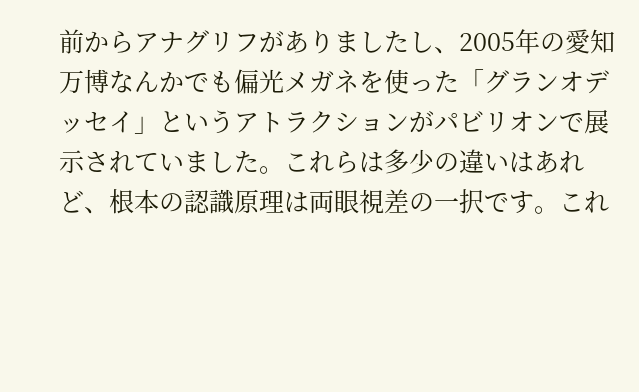前からアナグリフがありましたし、2005年の愛知万博なんかでも偏光メガネを使った「グランオデッセイ」というアトラクションがパビリオンで展示されていました。これらは多少の違いはあれど、根本の認識原理は両眼視差の一択です。これ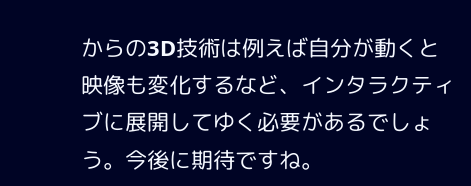からの3D技術は例えば自分が動くと映像も変化するなど、インタラクティブに展開してゆく必要があるでしょう。今後に期待ですね。